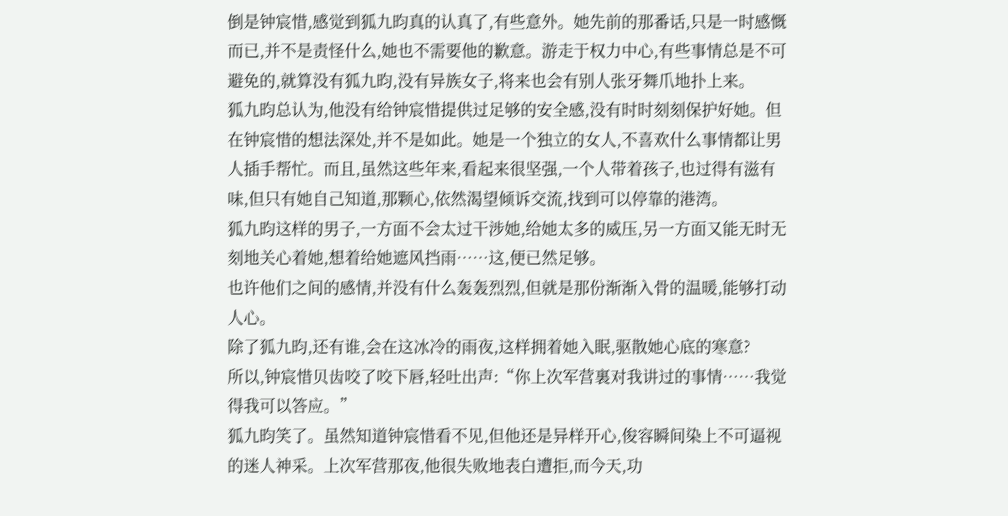倒是钟宸惜,感觉到狐九昀真的认真了,有些意外。她先前的那番话,只是一时感慨而已,并不是责怪什么,她也不需要他的歉意。游走于权力中心,有些事情总是不可避免的,就算没有狐九昀,没有异族女子,将来也会有别人张牙舞爪地扑上来。
狐九昀总认为,他没有给钟宸惜提供过足够的安全感,没有时时刻刻保护好她。但在钟宸惜的想法深处,并不是如此。她是一个独立的女人,不喜欢什么事情都让男人插手帮忙。而且,虽然这些年来,看起来很坚强,一个人带着孩子,也过得有滋有味,但只有她自己知道,那颗心,依然渴望倾诉交流,找到可以停靠的港湾。
狐九昀这样的男子,一方面不会太过干涉她,给她太多的威压,另一方面又能无时无刻地关心着她,想着给她遮风挡雨……这,便已然足够。
也许他们之间的感情,并没有什么轰轰烈烈,但就是那份渐渐入骨的温暖,能够打动人心。
除了狐九昀,还有谁,会在这冰冷的雨夜,这样拥着她入眠,驱散她心底的寒意?
所以,钟宸惜贝齿咬了咬下唇,轻吐出声:“你上次军营裏对我讲过的事情……我觉得我可以答应。”
狐九昀笑了。虽然知道钟宸惜看不见,但他还是异样开心,俊容瞬间染上不可逼视的迷人神采。上次军营那夜,他很失败地表白遭拒,而今天,功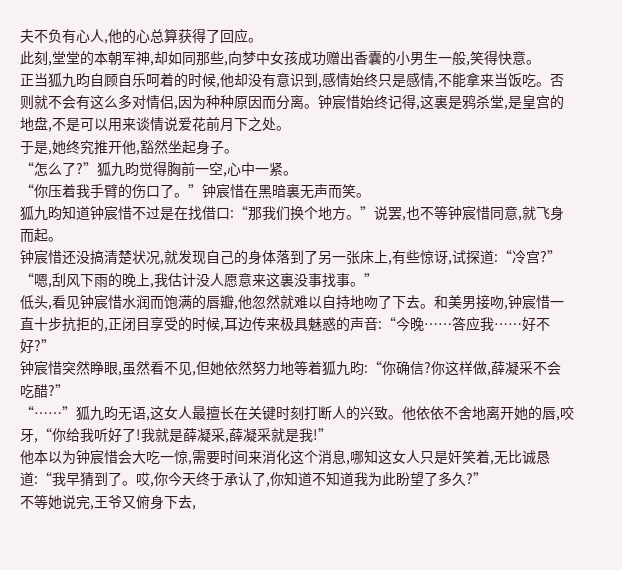夫不负有心人,他的心总算获得了回应。
此刻,堂堂的本朝军神,却如同那些,向梦中女孩成功赠出香囊的小男生一般,笑得快意。
正当狐九昀自顾自乐呵着的时候,他却没有意识到,感情始终只是感情,不能拿来当饭吃。否则就不会有这么多对情侣,因为种种原因而分离。钟宸惜始终记得,这裏是鸦杀堂,是皇宫的地盘,不是可以用来谈情说爱花前月下之处。
于是,她终究推开他,豁然坐起身子。
“怎么了?”狐九昀觉得胸前一空,心中一紧。
“你压着我手臂的伤口了。”钟宸惜在黑暗裏无声而笑。
狐九昀知道钟宸惜不过是在找借口:“那我们换个地方。”说罢,也不等钟宸惜同意,就飞身而起。
钟宸惜还没搞清楚状况,就发现自己的身体落到了另一张床上,有些惊讶,试探道:“冷宫?”
“嗯,刮风下雨的晚上,我估计没人愿意来这裏没事找事。”
低头,看见钟宸惜水润而饱满的唇瓣,他忽然就难以自持地吻了下去。和美男接吻,钟宸惜一直十步抗拒的,正闭目享受的时候,耳边传来极具魅惑的声音:“今晚……答应我……好不好?”
钟宸惜突然睁眼,虽然看不见,但她依然努力地等着狐九昀:“你确信?你这样做,薛凝采不会吃醋?”
“……”狐九昀无语,这女人最擅长在关键时刻打断人的兴致。他依依不舍地离开她的唇,咬牙,“你给我听好了!我就是薛凝采,薛凝采就是我!”
他本以为钟宸惜会大吃一惊,需要时间来消化这个消息,哪知这女人只是奸笑着,无比诚恳道:“我早猜到了。哎,你今天终于承认了,你知道不知道我为此盼望了多久?”
不等她说完,王爷又俯身下去,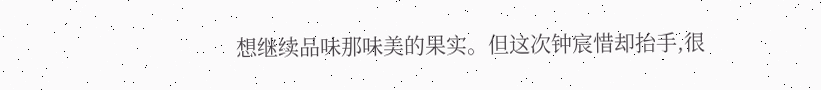想继续品味那味美的果实。但这次钟宸惜却抬手,很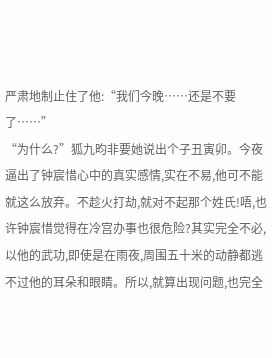严肃地制止住了他:“我们今晚……还是不要了……”
“为什么?”狐九昀非要她说出个子丑寅卯。今夜逼出了钟宸惜心中的真实感情,实在不易,他可不能就这么放弃。不趁火打劫,就对不起那个姓氏!唔,也许钟宸惜觉得在冷宫办事也很危险?其实完全不必,以他的武功,即使是在雨夜,周围五十米的动静都逃不过他的耳朵和眼睛。所以,就算出现问题,也完全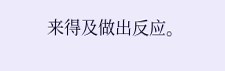来得及做出反应。